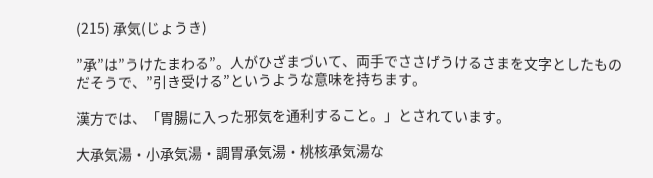(215) 承気(じょうき)

”承”は”うけたまわる”。人がひざまづいて、両手でささげうけるさまを文字としたものだそうで、”引き受ける”というような意味を持ちます。

漢方では、「胃腸に入った邪気を通利すること。」とされています。

大承気湯・小承気湯・調胃承気湯・桃核承気湯な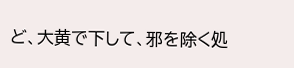ど、大黄で下して、邪を除く処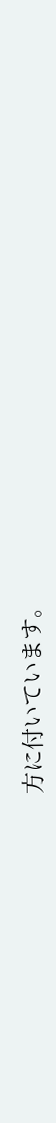方に付いています。